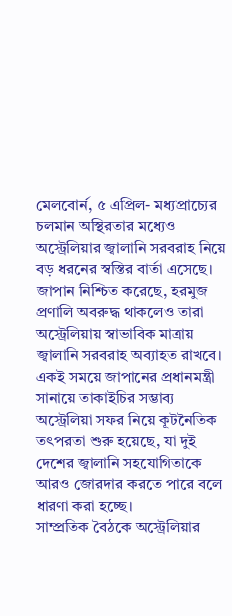মেলবোর্ন, ৫ এপ্রিল- মধ্যপ্রাচ্যের চলমান অস্থিরতার মধ্যেও অস্ট্রেলিয়ার জ্বালানি সরবরাহ নিয়ে বড় ধরনের স্বস্তির বার্তা এসেছে। জাপান নিশ্চিত করেছে, হরমুজ প্রণালি অবরুদ্ধ থাকলেও তারা অস্ট্রেলিয়ায় স্বাভাবিক মাত্রায় জ্বালানি সরবরাহ অব্যাহত রাখবে। একই সময়ে জাপানের প্রধানমন্ত্রী সানায়ে তাকাইচির সম্ভাব্য অস্ট্রেলিয়া সফর নিয়ে কূটনৈতিক তৎপরতা শুরু হয়েছে, যা দুই দেশের জ্বালানি সহযোগিতাকে আরও জোরদার করতে পারে বলে ধারণা করা হচ্ছে।
সাম্প্রতিক বৈঠকে অস্ট্রেলিয়ার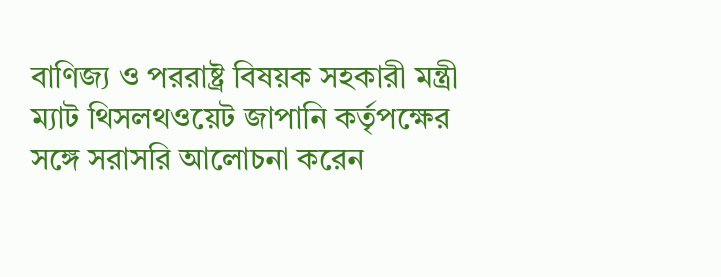বাণিজ্য ও পররাষ্ট্র বিষয়ক সহকারী মন্ত্রী ম্যাট থিসলথওয়েট জাপানি কর্তৃপক্ষের সঙ্গে সরাসরি আলোচনা করেন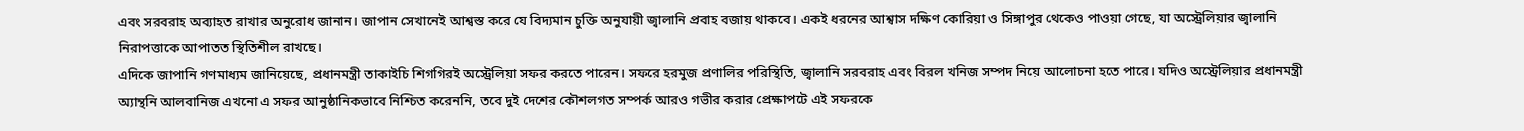এবং সরবরাহ অব্যাহত রাখার অনুরোধ জানান। জাপান সেখানেই আশ্বস্ত করে যে বিদ্যমান চুক্তি অনুযায়ী জ্বালানি প্রবাহ বজায় থাকবে। একই ধরনের আশ্বাস দক্ষিণ কোরিয়া ও সিঙ্গাপুর থেকেও পাওয়া গেছে, যা অস্ট্রেলিয়ার জ্বালানি নিরাপত্তাকে আপাতত স্থিতিশীল রাখছে।
এদিকে জাপানি গণমাধ্যম জানিয়েছে, প্রধানমন্ত্রী তাকাইচি শিগগিরই অস্ট্রেলিয়া সফর করতে পারেন। সফরে হরমুজ প্রণালির পরিস্থিতি, জ্বালানি সরবরাহ এবং বিরল খনিজ সম্পদ নিয়ে আলোচনা হতে পারে। যদিও অস্ট্রেলিয়ার প্রধানমন্ত্রী অ্যান্থনি আলবানিজ এখনো এ সফর আনুষ্ঠানিকভাবে নিশ্চিত করেননি, তবে দুই দেশের কৌশলগত সম্পর্ক আরও গভীর করার প্রেক্ষাপটে এই সফরকে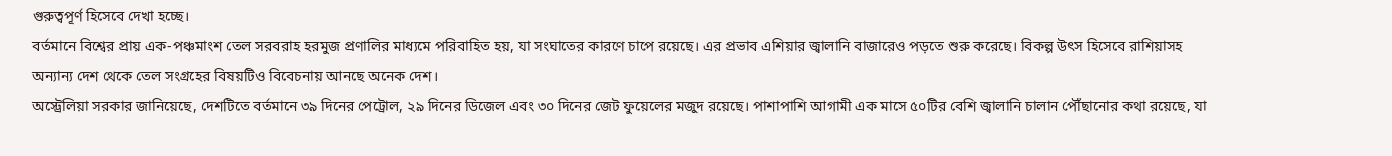গুরুত্বপূর্ণ হিসেবে দেখা হচ্ছে।
বর্তমানে বিশ্বের প্রায় এক-পঞ্চমাংশ তেল সরবরাহ হরমুজ প্রণালির মাধ্যমে পরিবাহিত হয়, যা সংঘাতের কারণে চাপে রয়েছে। এর প্রভাব এশিয়ার জ্বালানি বাজারেও পড়তে শুরু করেছে। বিকল্প উৎস হিসেবে রাশিয়াসহ অন্যান্য দেশ থেকে তেল সংগ্রহের বিষয়টিও বিবেচনায় আনছে অনেক দেশ।
অস্ট্রেলিয়া সরকার জানিয়েছে, দেশটিতে বর্তমানে ৩৯ দিনের পেট্রোল, ২৯ দিনের ডিজেল এবং ৩০ দিনের জেট ফুয়েলের মজুদ রয়েছে। পাশাপাশি আগামী এক মাসে ৫০টির বেশি জ্বালানি চালান পৌঁছানোর কথা রয়েছে, যা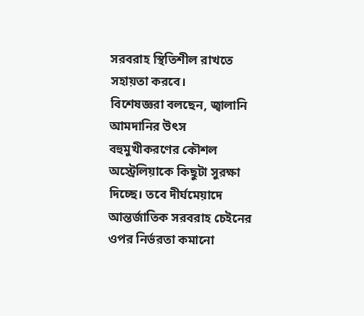সরবরাহ স্থিতিশীল রাখতে সহায়তা করবে।
বিশেষজ্ঞরা বলছেন, জ্বালানি আমদানির উৎস বহুমুখীকরণের কৌশল অস্ট্রেলিয়াকে কিছুটা সুরক্ষা দিচ্ছে। তবে দীর্ঘমেয়াদে আন্তর্জাতিক সরবরাহ চেইনের ওপর নির্ভরতা কমানো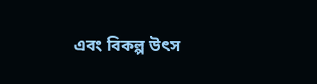এবং বিকল্প উৎস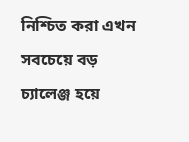নিশ্চিত করা এখন সবচেয়ে বড় চ্যালেঞ্জ হয়ে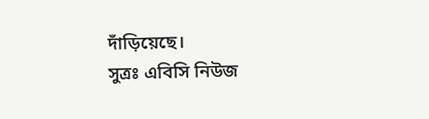দাঁড়িয়েছে।
সুত্রঃ এবিসি নিউজ